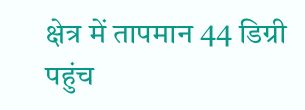क्षेत्र में तापमान 44 डिग्री पहुंच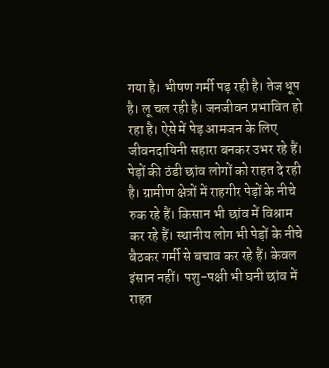गया है। भीषण गर्मी पड़ रही है। तेज धूप है। लू चल रही है। जनजीवन प्रभावित हो रहा है। ऐसे में पेड़ आमजन के लिए जीवनदायिनी सहारा बनकर उभर रहे हैं। पेड़ों की ठंडी छांव लोगों को राहत दे रही है। ग्रामीण क्षेत्रों में राहगीर पेड़ों के नीचे रुक रहे हैं। किसान भी छांव में विश्राम कर रहे हैं। स्थानीय लोग भी पेड़ों के नीचे बैठकर गर्मी से बचाव कर रहे हैं। केवल इंसान नहीं। पशु-पक्षी भी घनी छांव में राहत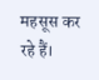महसूस कर रहे हैं।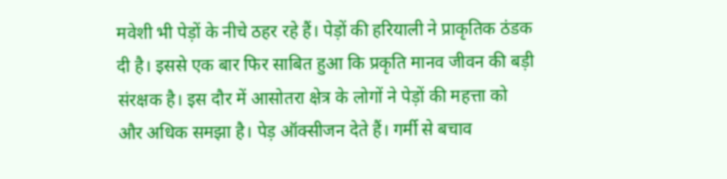मवेशी भी पेड़ों के नीचे ठहर रहे हैं। पेड़ों की हरियाली ने प्राकृतिक ठंडक दी है। इससे एक बार फिर साबित हुआ कि प्रकृति मानव जीवन की बड़ी संरक्षक है। इस दौर में आसोतरा क्षेत्र के लोगों ने पेड़ों की महत्ता को और अधिक समझा है। पेड़ ऑक्सीजन देते हैं। गर्मी से बचाव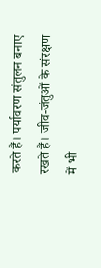करते हैं। पर्यावरण संतुलन बनाए रखते हैं। जीव-जंतुओं के संरक्षण में भी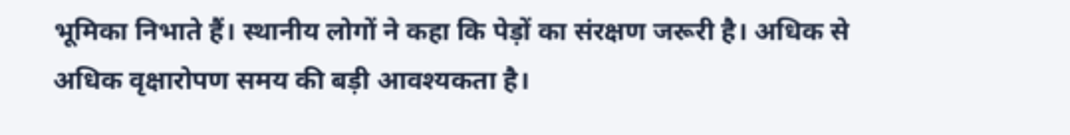भूमिका निभाते हैं। स्थानीय लोगों ने कहा कि पेड़ों का संरक्षण जरूरी है। अधिक से अधिक वृक्षारोपण समय की बड़ी आवश्यकता है।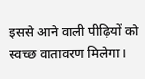इससे आने वाली पीढ़ियों को स्वच्छ वातावरण मिलेगा।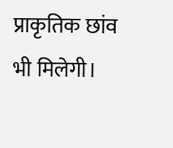प्राकृतिक छांव भी मिलेगी।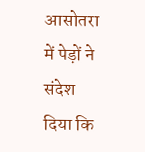आसोतरा में पेड़ों ने संदेश दिया कि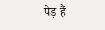पेड़ हैं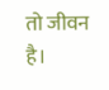तो जीवन है।